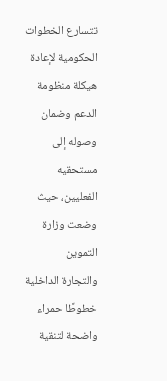تتسارع الخطوات الحكومية لإعادة هيكلة منظومة الدعم وضمان وصوله إلى مستحقيه الفعليين، حيث وضعت وزارة التموين
والتجارة الداخلية خطوطًا حمراء واضحة لتنقية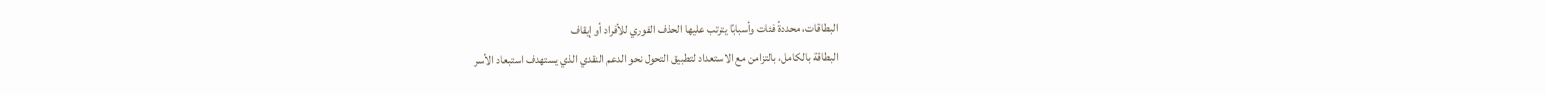البطاقات، محددةً فئات وأسبابًا يترتب عليها الحذف الفوري للأفراد أو إيقاف
البطاقة بالكامل، بالتزامن مع الاستعداد لتطبيق التحول نحو الدعم النقدي الذي يستهدف استبعاد الأسر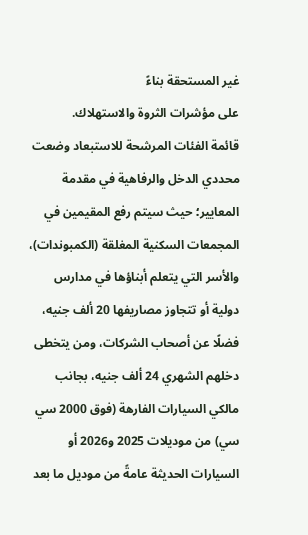غير المستحقة بناءً
على مؤشرات الثروة والاستهلاك.
قائمة الفئات المرشحة للاستبعاد وضعت محددي الدخل والرفاهية في مقدمة المعايير؛ حيث سيتم رفع المقيمين في
المجمعات السكنية المغلقة (الكمبوندات)، والأسر التي يتعلم أبناؤها في مدارس دولية أو تتجاوز مصاريفها 20 ألف جنيه،
فضلًا عن أصحاب الشركات، ومن يتخطى دخلهم الشهري 24 ألف جنيه، بجانب مالكي السيارات الفارهة (فوق 2000 سي
سي) من موديلات 2025 و2026 أو السيارات الحديثة عامةً من موديل ما بعد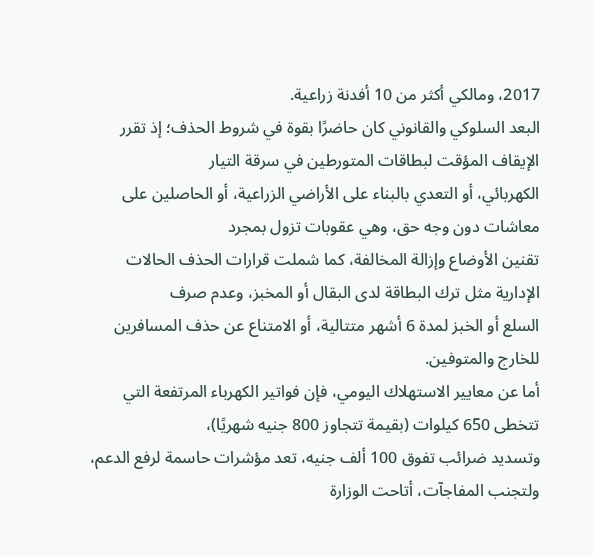2017، ومالكي أكثر من 10 أفدنة زراعية.
البعد السلوكي والقانوني كان حاضرًا بقوة في شروط الحذف؛ إذ تقرر الإيقاف المؤقت لبطاقات المتورطين في سرقة التيار
الكهربائي، أو التعدي بالبناء على الأراضي الزراعية، أو الحاصلين على معاشات دون وجه حق، وهي عقوبات تزول بمجرد
تقنين الأوضاع وإزالة المخالفة، كما شملت قرارات الحذف الحالات الإدارية مثل ترك البطاقة لدى البقال أو المخبز، وعدم صرف
السلع أو الخبز لمدة 6 أشهر متتالية، أو الامتناع عن حذف المسافرين للخارج والمتوفين.
أما عن معايير الاستهلاك اليومي، فإن فواتير الكهرباء المرتفعة التي تتخطى 650 كيلوات (بقيمة تتجاوز 800 جنيه شهريًا)،
وتسديد ضرائب تفوق 100 ألف جنيه، تعد مؤشرات حاسمة لرفع الدعم، ولتجنب المفاجآت، أتاحت الوزارة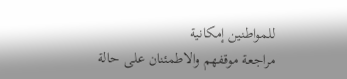للمواطنين إمكانية
مراجعة موقفهم والاطمئنان على حالة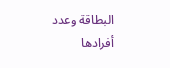البطاقة وعدد أفرادها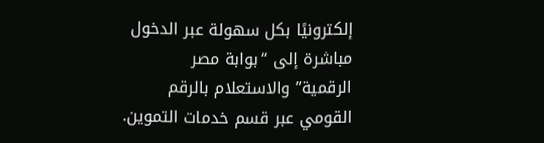إلكترونيًا بكل سهولة عبر الدخول مباشرة إلى “بوابة مصر
الرقمية” والاستعلام بالرقم القومي عبر قسم خدمات التموين.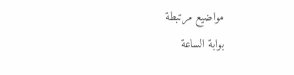مواضيع مرتبطة
بوابة الساعة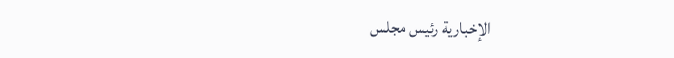الإخبارية رئيس مجلس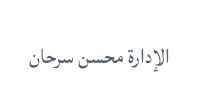الإدارة محسن سرحان